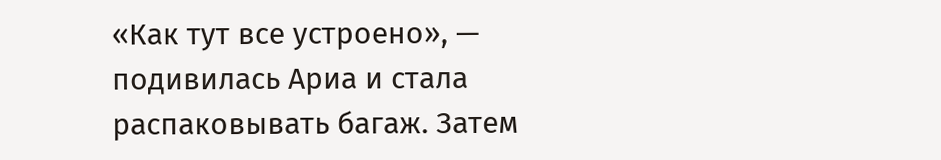«Как тут все устроено», — подивилась Ариа и стала распаковывать багаж. Затем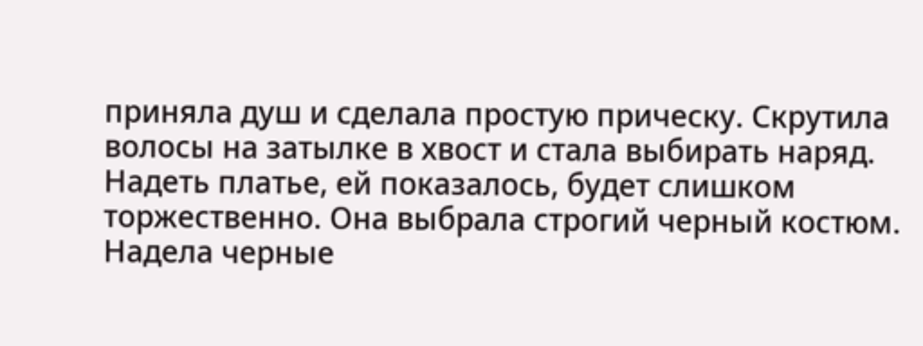приняла душ и сделала простую прическу. Скрутила волосы на затылке в хвост и стала выбирать наряд. Надеть платье, ей показалось, будет слишком торжественно. Она выбрала строгий черный костюм. Надела черные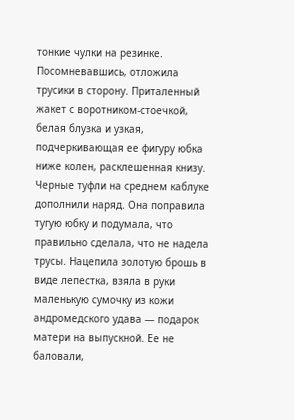тонкие чулки на резинке. Посомневавшись, отложила трусики в сторону. Приталенный жакет с воротником-стоечкой, белая блузка и узкая, подчеркивающая ее фигуру юбка ниже колен, расклешенная книзу. Черные туфли на среднем каблуке дополнили наряд. Она поправила тугую юбку и подумала, что правильно сделала, что не надела трусы. Нацепила золотую брошь в виде лепестка, взяла в руки маленькую сумочку из кожи андромедского удава — подарок матери на выпускной. Ее не баловали,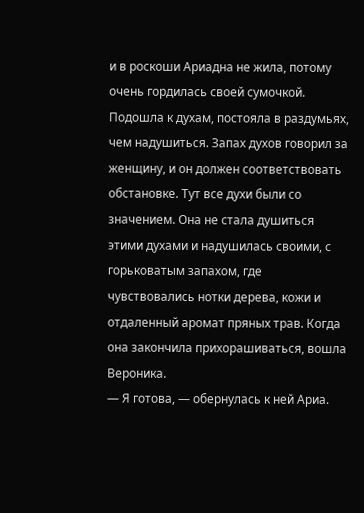и в роскоши Ариадна не жила, потому очень гордилась своей сумочкой. Подошла к духам, постояла в раздумьях, чем надушиться. Запах духов говорил за женщину, и он должен соответствовать обстановке. Тут все духи были со значением. Она не стала душиться этими духами и надушилась своими, с горьковатым запахом, где чувствовались нотки дерева, кожи и отдаленный аромат пряных трав. Когда она закончила прихорашиваться, вошла Вероника.
— Я готова, — обернулась к ней Ариа.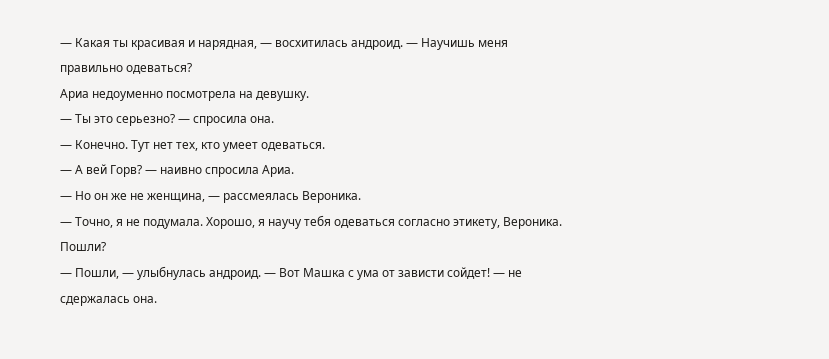— Какая ты красивая и нарядная, — восхитилась андроид. — Научишь меня правильно одеваться?
Ариа недоуменно посмотрела на девушку.
— Ты это серьезно? — спросила она.
— Конечно. Тут нет тех, кто умеет одеваться.
— А вей Горв? — наивно спросила Ариа.
— Но он же не женщина, — рассмеялась Вероника.
— Точно, я не подумала. Хорошо, я научу тебя одеваться согласно этикету, Вероника. Пошли?
— Пошли, — улыбнулась андроид. — Вот Машка с ума от зависти сойдет! — не сдержалась она.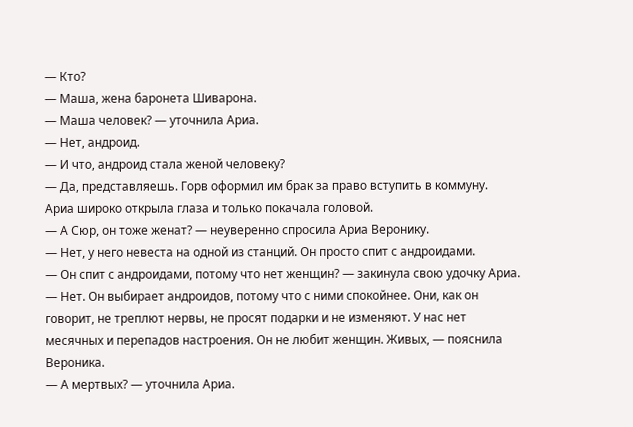— Кто?
— Маша, жена баронета Шиварона.
— Маша человек? — уточнила Ариа.
— Нет, андроид.
— И что, андроид стала женой человеку?
— Да, представляешь. Горв оформил им брак за право вступить в коммуну.
Ариа широко открыла глаза и только покачала головой.
— А Сюр, он тоже женат? — неуверенно спросила Ариа Веронику.
— Нет, у него невеста на одной из станций. Он просто спит с андроидами.
— Он спит с андроидами, потому что нет женщин? — закинула свою удочку Ариа.
— Нет. Он выбирает андроидов, потому что с ними спокойнее. Они, как он говорит, не треплют нервы, не просят подарки и не изменяют. У нас нет месячных и перепадов настроения. Он не любит женщин. Живых, — пояснила Вероника.
— А мертвых? — уточнила Ариа.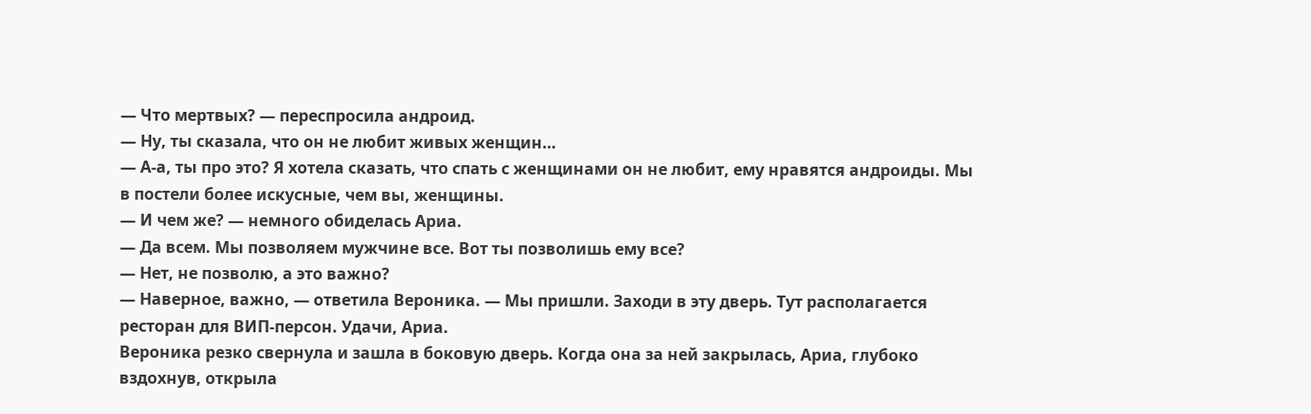— Что мертвых? — переспросила андроид.
— Ну, ты сказала, что он не любит живых женщин…
— А-а, ты про это? Я хотела сказать, что спать с женщинами он не любит, ему нравятся андроиды. Мы в постели более искусные, чем вы, женщины.
— И чем же? — немного обиделась Ариа.
— Да всем. Мы позволяем мужчине все. Вот ты позволишь ему все?
— Нет, не позволю, а это важно?
— Наверное, важно, — ответила Вероника. — Мы пришли. Заходи в эту дверь. Тут располагается ресторан для ВИП-персон. Удачи, Ариа.
Вероника резко свернула и зашла в боковую дверь. Когда она за ней закрылась, Ариа, глубоко вздохнув, открыла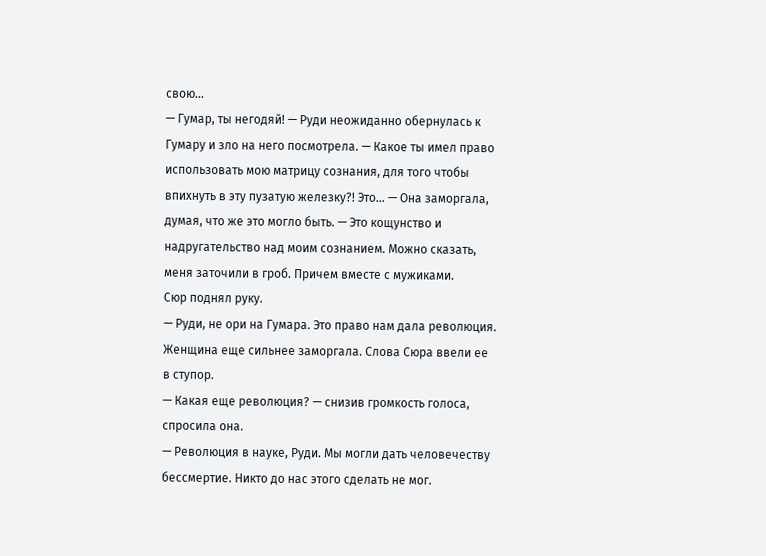свою…
— Гумар, ты негодяй! — Руди неожиданно обернулась к Гумару и зло на него посмотрела. — Какое ты имел право использовать мою матрицу сознания, для того чтобы впихнуть в эту пузатую железку?! Это… — Она заморгала, думая, что же это могло быть. — Это кощунство и надругательство над моим сознанием. Можно сказать, меня заточили в гроб. Причем вместе с мужиками.
Сюр поднял руку.
— Руди, не ори на Гумара. Это право нам дала революция.
Женщина еще сильнее заморгала. Слова Сюра ввели ее в ступор.
— Какая еще революция? — снизив громкость голоса, спросила она.
— Революция в науке, Руди. Мы могли дать человечеству бессмертие. Никто до нас этого сделать не мог.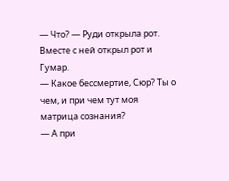— Что? — Руди открыла рот. Вместе с ней открыл рот и Гумар.
— Какое бессмертие, Сюр? Ты о чем, и при чем тут моя матрица сознания?
— А при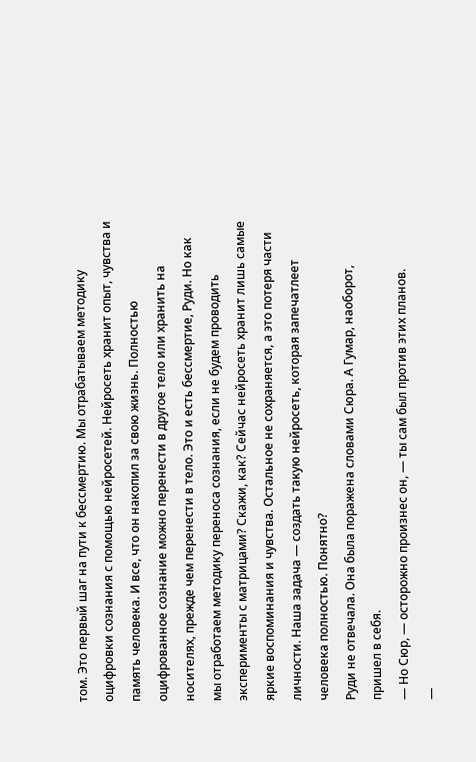том. Это первый шаг на пути к бессмертию. Мы отрабатываем методику оцифровки сознания с помощью нейросетей. Нейросеть хранит опыт, чувства и память человека. И все, что он накопил за свою жизнь. Полностью оцифрованное сознание можно перенести в другое тело или хранить на носителях, прежде чем перенести в тело. Это и есть бессмертие, Руди. Но как мы отработаем методику переноса сознания, если не будем проводить эксперименты с матрицами? Скажи, как? Сейчас нейросеть хранит лишь самые яркие воспоминания и чувства. Остальное не сохраняется, а это потеря части личности. Наша задача — создать такую нейросеть, которая запечатлеет человека полностью. Понятно?
Руди не отвечала. Она была поражена словами Сюра. А Гумар, наоборот, пришел в себя.
— Но Сюр, — осторожно произнес он, — ты сам был против этих планов.
—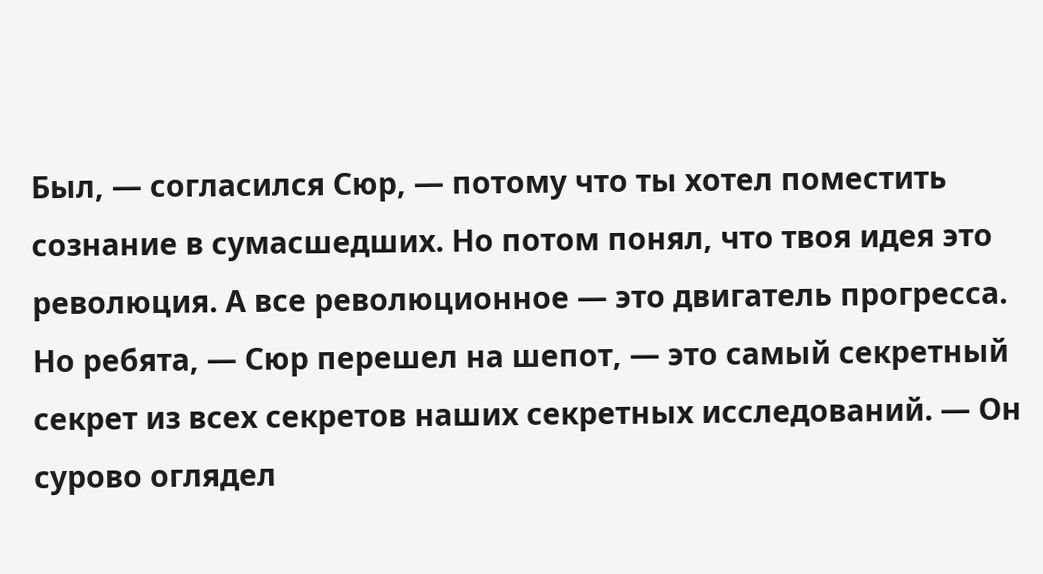Был, — согласился Сюр, — потому что ты хотел поместить сознание в сумасшедших. Но потом понял, что твоя идея это революция. А все революционное — это двигатель прогресса. Но ребята, — Сюр перешел на шепот, — это самый секретный секрет из всех секретов наших секретных исследований. — Он сурово оглядел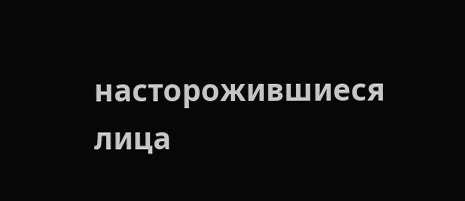насторожившиеся лица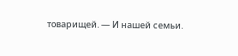товарищей. — И нашей семьи.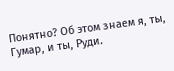Понятно? Об этом знаем я, ты, Гумар, и ты, Руди.